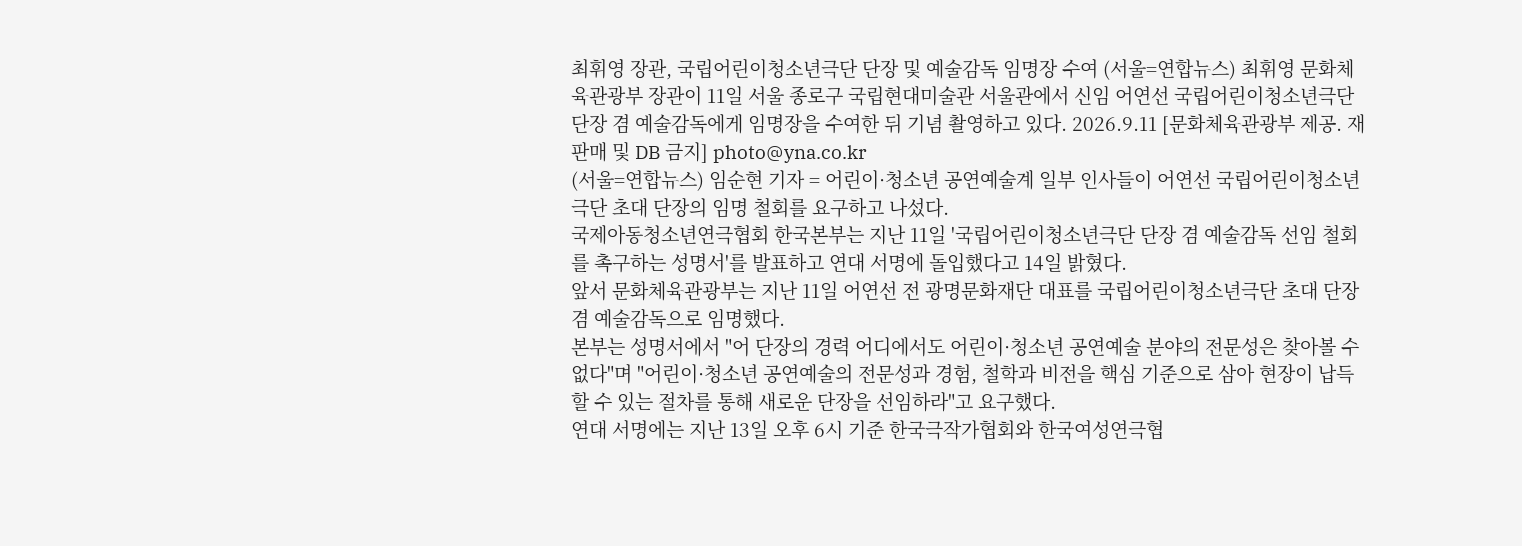최휘영 장관, 국립어린이청소년극단 단장 및 예술감독 임명장 수여 (서울=연합뉴스) 최휘영 문화체육관광부 장관이 11일 서울 종로구 국립현대미술관 서울관에서 신임 어연선 국립어린이청소년극단 단장 겸 예술감독에게 임명장을 수여한 뒤 기념 촬영하고 있다. 2026.9.11 [문화체육관광부 제공. 재판매 및 DB 금지] photo@yna.co.kr
(서울=연합뉴스) 임순현 기자 = 어린이·청소년 공연예술계 일부 인사들이 어연선 국립어린이청소년극단 초대 단장의 임명 철회를 요구하고 나섰다.
국제아동청소년연극협회 한국본부는 지난 11일 '국립어린이청소년극단 단장 겸 예술감독 선임 철회를 촉구하는 성명서'를 발표하고 연대 서명에 돌입했다고 14일 밝혔다.
앞서 문화체육관광부는 지난 11일 어연선 전 광명문화재단 대표를 국립어린이청소년극단 초대 단장 겸 예술감독으로 임명했다.
본부는 성명서에서 "어 단장의 경력 어디에서도 어린이·청소년 공연예술 분야의 전문성은 찾아볼 수 없다"며 "어린이·청소년 공연예술의 전문성과 경험, 철학과 비전을 핵심 기준으로 삼아 현장이 납득할 수 있는 절차를 통해 새로운 단장을 선임하라"고 요구했다.
연대 서명에는 지난 13일 오후 6시 기준 한국극작가협회와 한국여성연극협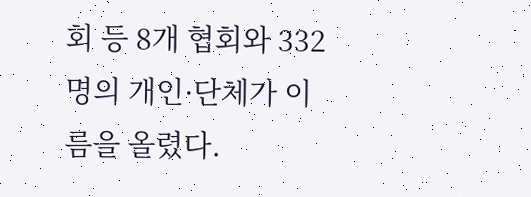회 등 8개 협회와 332명의 개인·단체가 이름을 올렸다.